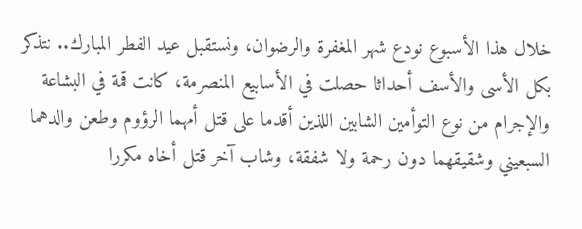خلال هذا الأسبوع نودع شهر المغفرة والرضوان، ونستقبل عيد الفطر المبارك.. نتذكر بكل الأسى والأسف أحداثا حصلت في الأسابيع المنصرمة، كانت قمة في البشاعة والإجرام من نوع التوأمين الشابين اللذين أقدما على قتل أمهما الرؤوم وطعن والدهما السبعيني وشقيقهما دون رحمة ولا شفقة، وشاب آخر قتل أخاه مكررا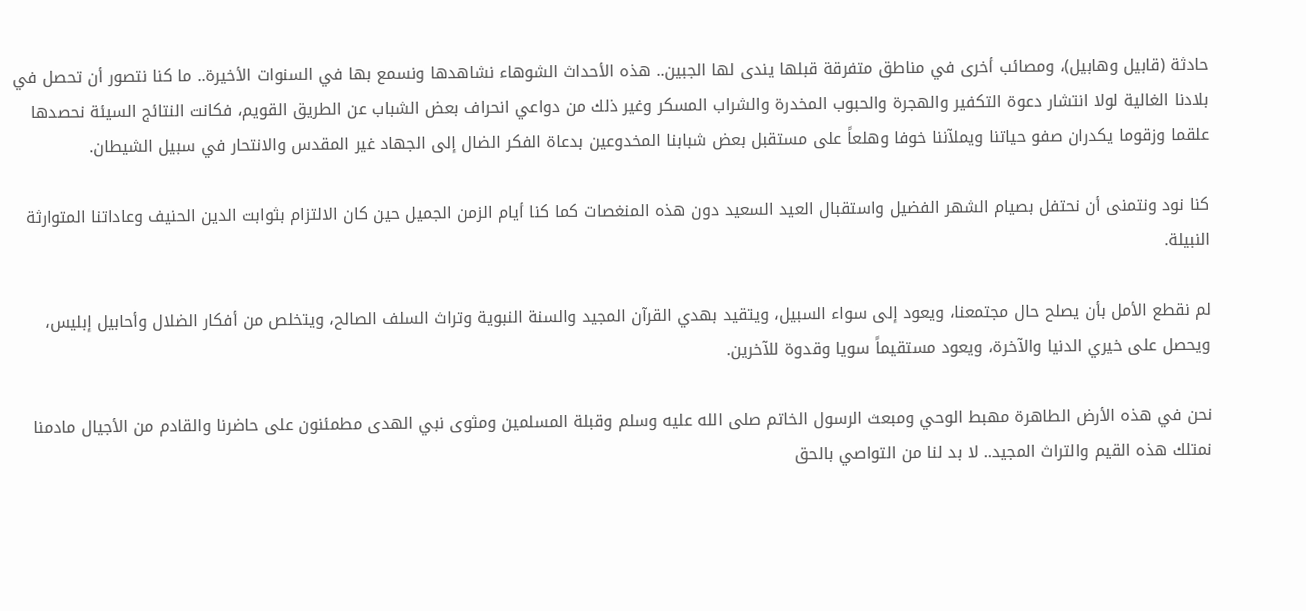حادثة (قابيل وهابيل)، ومصائب أخرى في مناطق متفرقة قبلها يندى لها الجبين.. هذه الأحداث الشوهاء نشاهدها ونسمع بها في السنوات الأخيرة.. ما كنا نتصور أن تحصل في بلادنا الغالية لولا انتشار دعوة التكفير والهجرة والحبوب المخدرة والشراب المسكر وغير ذلك من دواعي انحراف بعض الشباب عن الطريق القويم، فكانت النتائج السيئة نحصدها علقما وزقوما يكدران صفو حياتنا ويملآننا خوفا وهلعاً على مستقبل بعض شبابنا المخدوعين بدعاة الفكر الضال إلى الجهاد غير المقدس والانتحار في سبيل الشيطان.

كنا نود ونتمنى أن نحتفل بصيام الشهر الفضيل واستقبال العيد السعيد دون هذه المنغصات كما كنا أيام الزمن الجميل حين كان الالتزام بثوابت الدين الحنيف وعاداتنا المتوارثة النبيلة.

لم نقطع الأمل بأن يصلح حال مجتمعنا، ويعود إلى سواء السبيل، ويتقيد بهدي القرآن المجيد والسنة النبوية وتراث السلف الصالح، ويتخلص من أفكار الضلال وأحابيل إبليس، ويحصل على خيري الدنيا والآخرة، ويعود مستقيماً سويا وقدوة للآخرين.

نحن في هذه الأرض الطاهرة مهبط الوحي ومبعث الرسول الخاتم صلى الله عليه وسلم وقبلة المسلمين ومثوى نبي الهدى مطمئنون على حاضرنا والقادم من الأجيال مادمنا نمتلك هذه القيم والتراث المجيد.. لا بد لنا من التواصي بالحق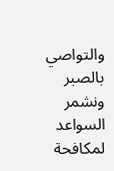والتواصي بالصبر ونشمر السواعد لمكافحة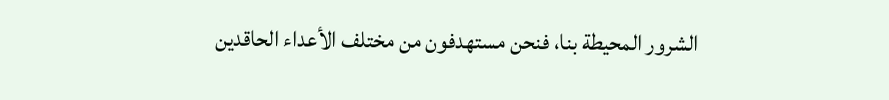الشرور المحيطة بنا، فنحن مستهدفون من مختلف الأعداء الحاقدين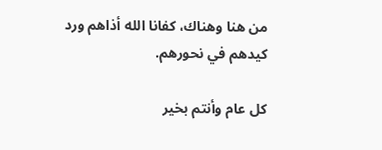من هنا وهناك، كفانا الله أذاهم ورد كيدهم في نحورهم.

كل عام وأنتم بخير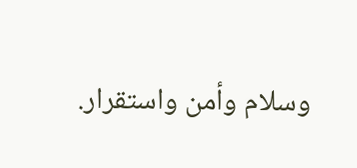وسلام وأمن واستقرار.